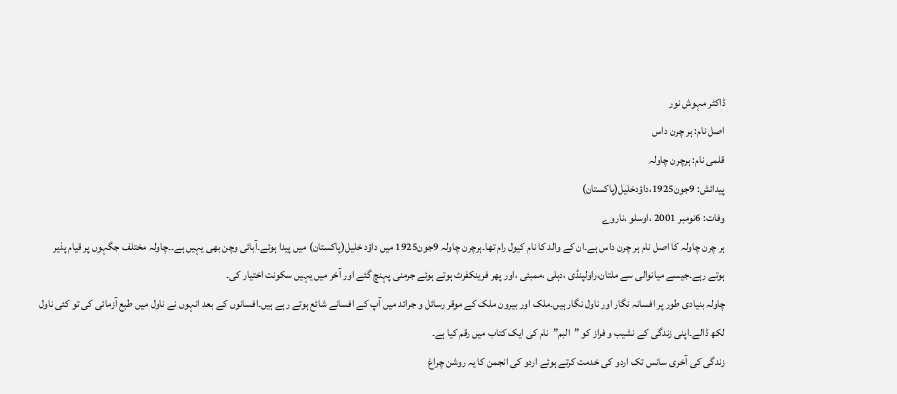ڈاکٹر مہوش نور
اصل نام: ہر چرن داس
قلمی نام: ہرچرن چاولہ
پیدائش: 9جون1925،داؤدخلیل(پاکستان)
وفات: 6نومبر 2001 ،اوسلو ،ناروے
ہر چرن چاولہ کا اصل نام ہر چرن داس ہے۔ان کے والد کا نام کیول رام تھا۔ہرچرن چاولہ 9جون1925 میں داؤد خلیل(پاکستان) میں پیدا ہوئے۔آبائی وچن بھی یہیں ہے۔۔چاولہ مختلف جگہوں پر قیام پذیر ہوتے رہے۔جیسے میانوالی سے ملتان،راولپنڈی ،دہلی ،ممبئی ،اور پھر فرینکفرٹ ہوتے ہوئے جرمنی پہنچ گئے اور آخر میں یہیں سکونت اختیار کی۔
چاولہ بنیادی طور پر افسانہ نگار اور ناول نگار ہیں۔ملک اور بیرون ملک کے موقر رسائل و جرائد میں آپ کے افسانے شائع ہوتے رہے ہیں۔افسانوں کے بعد انہوں نے ناول میں طبع آزمائی کی تو کئی ناول لکھ ڈالے۔اپنی زندگی کے نشیب و فراز کو ”البم”نام کی ایک کتاب میں رقم کیا ہے۔
زندگی کی آخری سانس تک اردو کی خدمت کرتے ہوئے اردو کی انجمن کا یہ روشن چراغ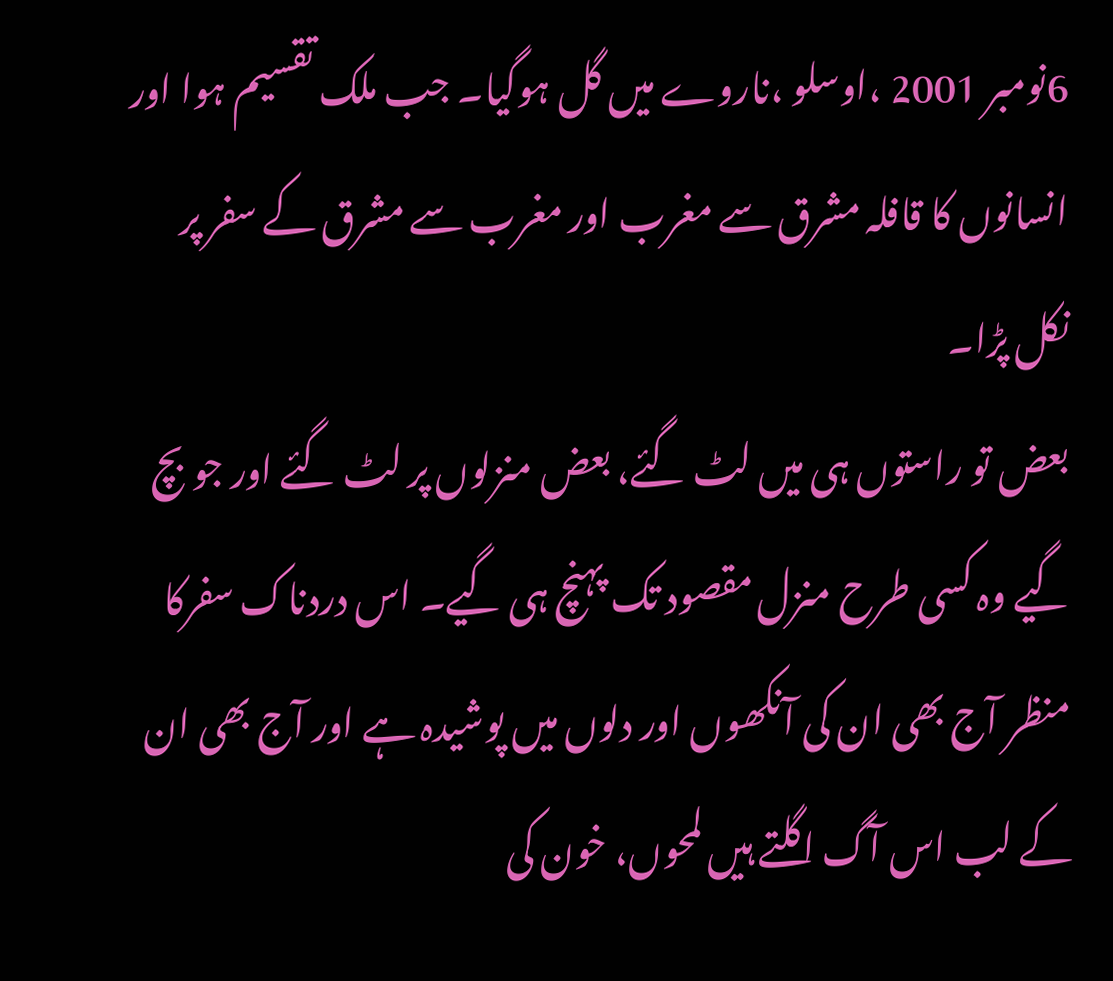6نومبر 2001 ،اوسلو ،ناروے میں گل ہوگیا۔ جب ملک تقسیم ہوا اور انسانوں کا قافلہ مشرق سے مغرب اور مغرب سے مشرق کے سفر پر نکل پڑا۔
بعض تو راستوں ہی میں لٹ گئے، بعض منزلوں پر لٹ گئے اور جو بچ گیے وہ کسی طرح منزل مقصود تک پہنچ ہی گیے۔ اس دردناک سفرکا منظر آج بھی ان کی آنکھوں اور دلوں میں پوشیدہ ہے اور آج بھی ان کے لب اس آگ اگلتے ہیں لمحوں، خون کی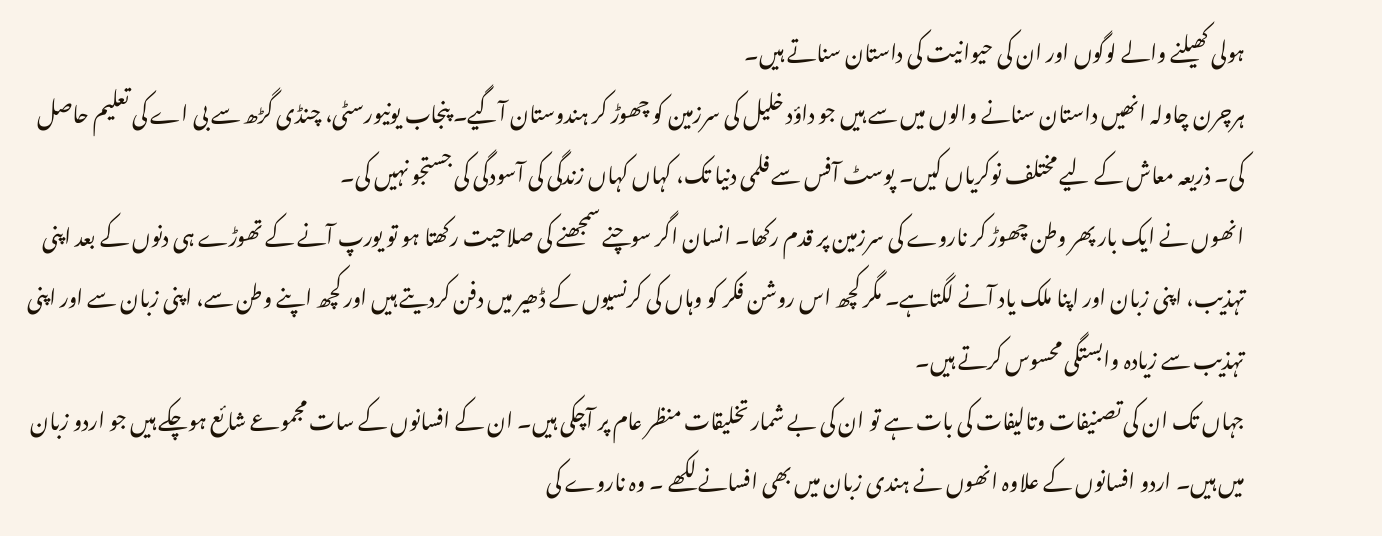ہولی کھیلنے والے لوگوں اور ان کی حیوانیت کی داستان سناتے ہیں۔
ہرچرن چاولہ انھیں داستان سنانے والوں میں سے ہیں جو داؤد خلیل کی سرزمین کو چھوڑ کر ہندوستان آگیے۔ پنجاب یونیورسٹی، چنڈی گڑھ سے بی اے کی تعلیم حاصل کی۔ ذریعہ معاش کے لیے مختلف نوکریاں کیں۔ پوسٹ آفس سے فلمی دنیا تک، کہاں کہاں زندگی کی آسودگی کی جستجو نہیں کی۔
انھوں نے ایک بار پھر وطن چھوڑ کر ناروے کی سرزمین پر قدم رکھا۔ انسان اگر سوچنے سمجھنے کی صلاحیت رکھتا ہو تو یورپ آنے کے تھوڑے ہی دنوں کے بعد اپنی تہذیب، اپنی زبان اور اپنا ملک یاد آنے لگتاہے۔ مگر کچھ اس روشن فکر کو وہاں کی کرنسیوں کے ڈھیر میں دفن کردیتے ہیں اور کچھ اپنے وطن سے، اپنی زبان سے اور اپنی تہذیب سے زیادہ وابستگی محسوس کرتے ہیں۔
جہاں تک ان کی تصنیفات وتالیفات کی بات ہے تو ان کی بے شمار تخلیقات منظر عام پر آچکی ہیں۔ ان کے افسانوں کے سات مجموعے شائع ہوچکے ہیں جو اردو زبان میں ہیں۔ اردو افسانوں کے علاوہ انھوں نے ہندی زبان میں بھی افسانے لکھے ۔ وہ ناروے کی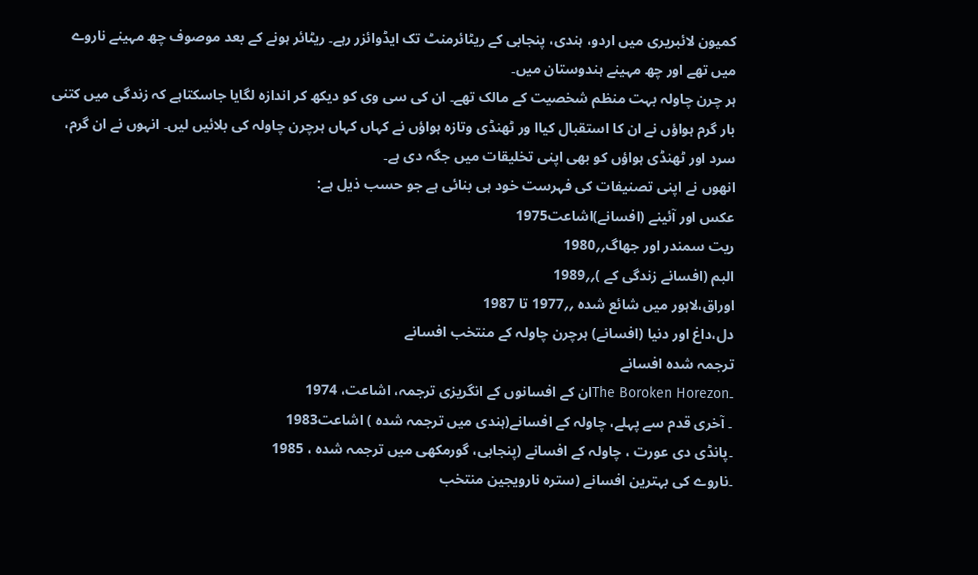کمیون لائبریری میں اردو، ہندی، پنجابی کے ریٹائرمنٹ تک ایڈوائزر رہے۔ ریٹائر ہونے کے بعد موصوف چھ مہینے ناروے میں تھے اور چھ مہینے ہندوستان میں۔
ہر چرن چاولہ بہت منظم شخصیت کے مالک تھے۔ ان کی سی وی کو دیکھ کر اندازہ لگایا جاسکتاہے کہ زندگی میں کتنی بار گرم ہواؤں نے ان کا استقبال کیاا ور ٹھنڈی وتازہ ہواؤں نے کہاں کہاں ہرچرن چاولہ کی بلائیں لیں۔ انہوں نے ان گرم، سرد اور ٹھنڈی ہواؤں کو بھی اپنی تخلیقات میں جگہ دی ہے۔
انھوں نے اپنی تصنیفات کی فہرست خود ہی بنائی ہے جو حسب ذیل ہے:
عکس اور آئینے (افسانے)اشاعت1975
ریت سمندر اور جھاگ؍؍1980
البم (افسانے زندگی کے )؍؍1989
اوراق،لاہور میں شائع شدہ ؍؍1977 تا 1987
دل،داغ اور دنیا (افسانے) ہرچرن چاولہ کے منتخب افسانے
ترجمہ شدہ افسانے
۔The Boroken Horezonان کے افسانوں کے انگریزی ترجمہ، اشاعت، 1974
۔ آخری قدم سے پہلے، چاولہ کے افسانے(ہندی میں ترجمہ شدہ ) اشاعت1983
۔پانڈی دی عورت ، چاولہ کے افسانے (پنجابی، گورمکھی میں ترجمہ شدہ ، 1985
۔ناروے کی بہترین افسانے (سترہ نارویجین منتخب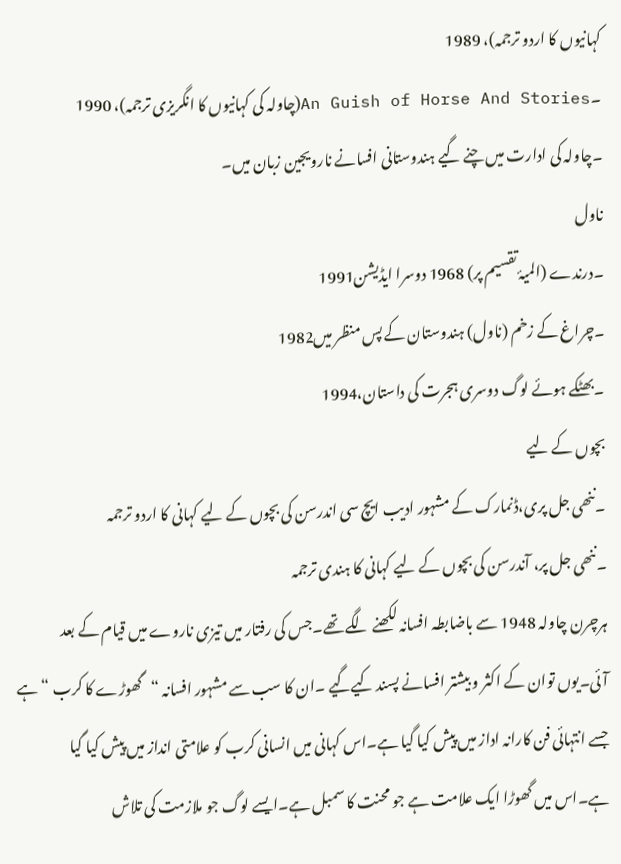کہانیوں کا اردو ترجمہ)، 1989
۔An Guish of Horse And Stories(چاولہ کی کہانیوں کا انگریزی ترجمہ)، 1990
۔چاولہ کی ادارت میں چنے گیے ہندوستانی افسانے نارویجین زبان میں۔
ناول
۔درندے (المیۂ تقسیم پر) 1968 دوسرا ایڈیشن1991
۔چراغ کے زخم (ناول) ہندوستان کے پس منظر میں1982
۔بھٹکے ہوئے لوگ دوسری ہجرت کی داستان،1994
بچوں کے لیے
۔ننھی جل پری،ڈنمارک کے مشہور ادیب ایچ سی اندرسن کی بچوں کے لیے کہانی کا اردو ترجمہ
۔ننھی جل پر، آندرسن کی بچوں کے لیے کہانی کا ہندی ترجمہ
ہرچرن چاولہ 1948 سے باضابطہ افسانہ لکھنے لگے تھے۔جس کی رفتار میں تیزی ناروے میں قیام کے بعد آئی۔یوں توان کے اکثر و بیشتر افسانے پسند کیےگیے ۔ان کا سب سے مشہور افسانہ “گھوڑے کا کرب “ہے جسے انتہائی فن کارانہ اداز میں پیش کیا گیا ہے۔اس کہانی میں انسانی کرب کو علامتی انداز میں پیش کیا گیا ہے۔اس میں گھوڑا ایک علامت ہے جو محنت کا سمبل ہے۔ایسے لوگ جو ملازمت کی تلاش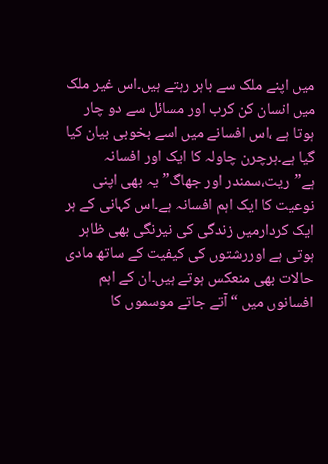میں اپنے ملک سے باہر رہتے ہیں۔اس غیر ملک میں انسان کن کرب اور مسائل سے دو چار ہوتا ہے ،اس افسانے میں اسے بخوبی بیان کیا گیا ہے۔ہرچرن چاولہ کا ایک اور افسانہ ہے”ریت،سمندر اور جھاگ” یہ بھی اپنی نوعیت کا ایک اہم افسانہ ہے۔اس کہانی کے ہر ایک کردارمیں زندگی کی نیرنگی بھی ظاہر ہوتی ہے اوررشتوں کی کیفیت کے ساتھ مادی حالات بھی منعکس ہوتے ہیں۔ان کے اہم افسانوں میں “آتے جاتے موسموں کا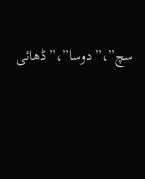سچ”،”دوسا”،”ڈھائی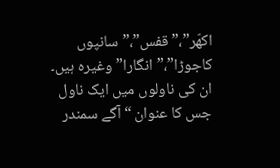اکھّر”،”قفس”،”سانپوں کاجوڑا”،”انگارا”وغیرہ ہیں۔
ان کی ناولوں میں ایک ناول جس کا عنوان “آگے سمندر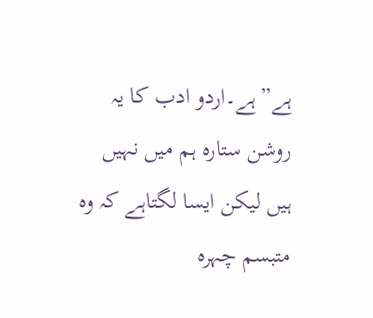ہے”ہے۔اردو ادب کا یہ روشن ستارہ ہم میں نہیں ہیں لیکن ایسا لگتاہے کہ وہ متبسم چہرہ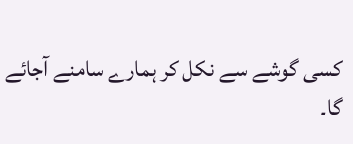کسی گوشے سے نکل کر ہمارے سامنے آجائے گا۔